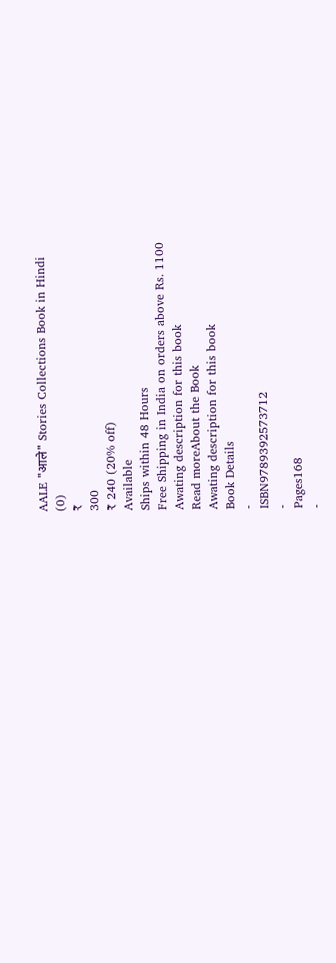AALE "आले" Stories Collections Book in Hindi
(0)
₹
300
₹ 240 (20% off)
Available
Ships within 48 Hours
Free Shipping in India on orders above Rs. 1100
Awating description for this book
Read moreAbout the Book
Awating description for this book
Book Details
-
ISBN9789392573712
-
Pages168
-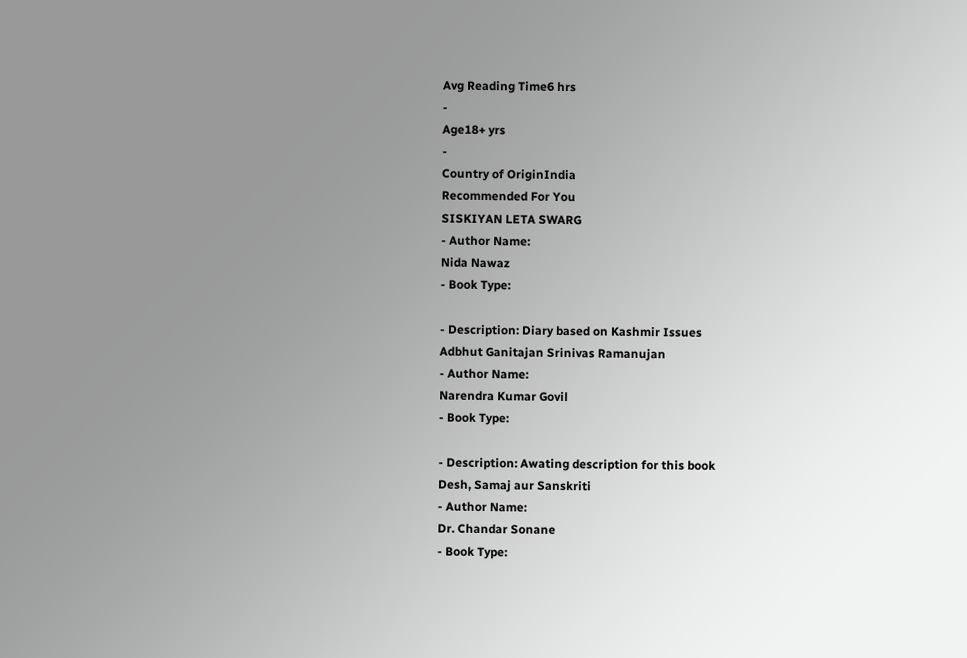Avg Reading Time6 hrs
-
Age18+ yrs
-
Country of OriginIndia
Recommended For You
SISKIYAN LETA SWARG
- Author Name:
Nida Nawaz
- Book Type:

- Description: Diary based on Kashmir Issues
Adbhut Ganitajan Srinivas Ramanujan
- Author Name:
Narendra Kumar Govil
- Book Type:

- Description: Awating description for this book
Desh, Samaj aur Sanskriti
- Author Name:
Dr. Chandar Sonane
- Book Type: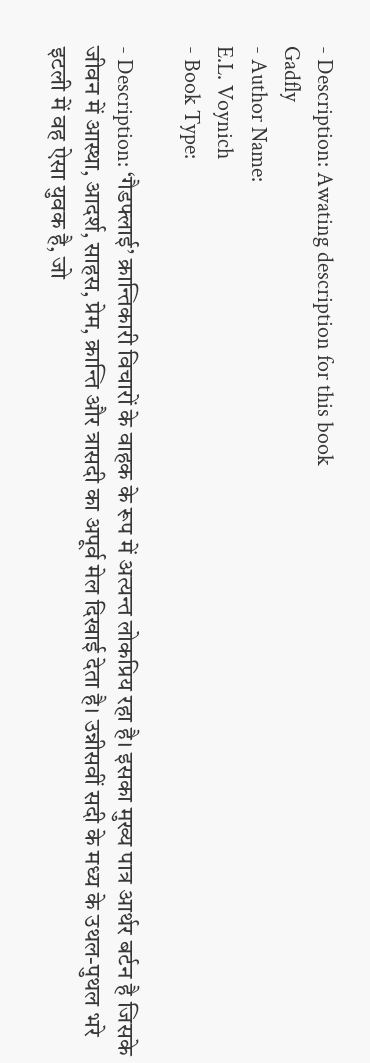- Description: Awating description for this book
Gadfly
- Author Name:
E.L. Voynich
- Book Type:

- Description: ‘गैडफ्लाई’ क्रान्तिकारी विचारों के वाहक के रूप में अत्यन्त लोकप्रिय रहा है। इसका मुख्य पात्र आर्थर बर्टन है जिसके जीवन में आस्था, आदर्श, साहस, प्रेम, क्रान्ति और त्रासदी का अपूर्व मेल दिखाई देता है। उन्नीसवीं सदी के मध्य के उथल-पुथल भरे इटली में वह ऐसा युवक है, जो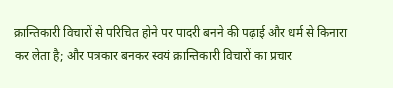क्रान्तिकारी विचारों से परिचित होने पर पादरी बनने की पढ़ाई और धर्म से किनारा कर लेता है; और पत्रकार बनकर स्वयं क्रान्तिकारी विचारों का प्रचार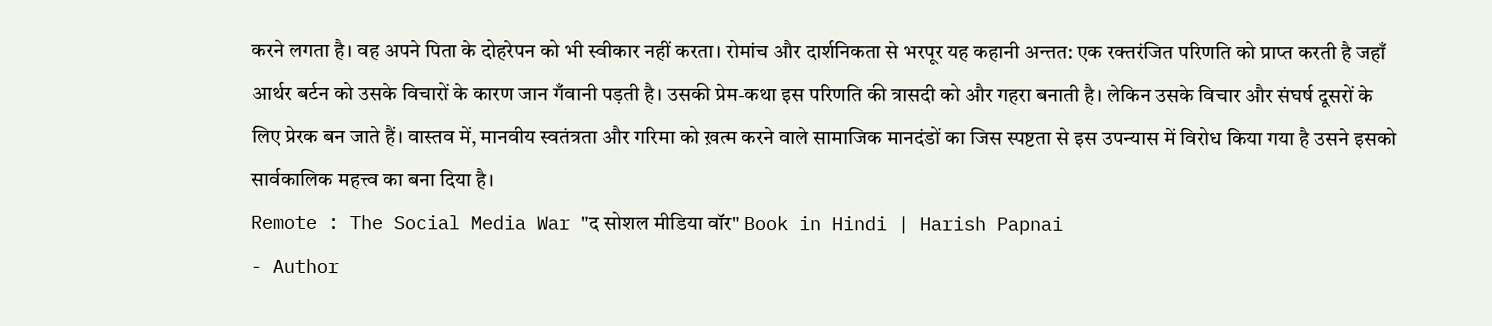करने लगता है। वह अपने पिता के दोहरेपन को भी स्वीकार नहीं करता। रोमांच और दार्शनिकता से भरपूर यह कहानी अन्तत: एक रक्तरंजित परिणति को प्राप्त करती है जहाँ आर्थर बर्टन को उसके विचारों के कारण जान गँवानी पड़ती है। उसकी प्रेम-कथा इस परिणति की त्रासदी को और गहरा बनाती है। लेकिन उसके विचार और संघर्ष दूसरों के लिए प्रेरक बन जाते हैं। वास्तव में, मानवीय स्वतंत्रता और गरिमा को ख़त्म करने वाले सामाजिक मानदंडों का जिस स्पष्टता से इस उपन्यास में विरोध किया गया है उसने इसको सार्वकालिक महत्त्व का बना दिया है।
Remote : The Social Media War "द सोशल मीडिया वॉर" Book in Hindi | Harish Papnai
- Author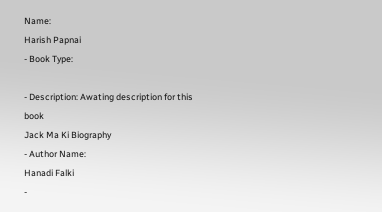Name:
Harish Papnai
- Book Type:

- Description: Awating description for this book
Jack Ma Ki Biography
- Author Name:
Hanadi Falki
-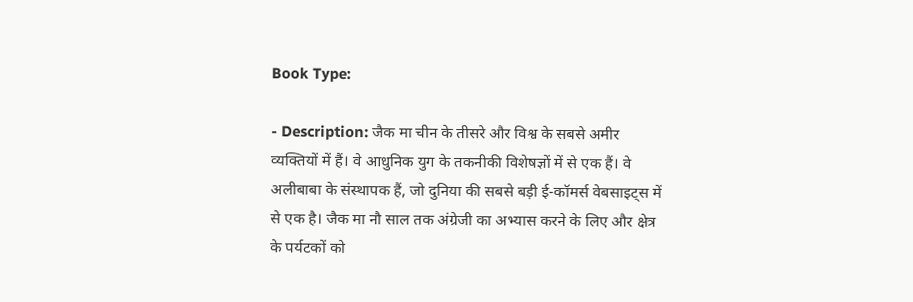Book Type:

- Description: जैक मा चीन के तीसरे और विश्व के सबसे अमीर व्यक्तियों में हैं। वे आधुनिक युग के तकनीकी विशेषज्ञों में से एक हैं। वे अलीबाबा के संस्थापक हैं, जो दुनिया की सबसे बड़ी ई-कॉमर्स वेबसाइट्स में से एक है। जैक मा नौ साल तक अंग्रेजी का अभ्यास करने के लिए और क्षेत्र के पर्यटकों को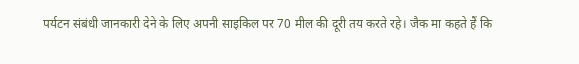पर्यटन संबंधी जानकारी देने के लिए अपनी साइकिल पर 70 मील की दूरी तय करते रहे। जैक मा कहते हैं कि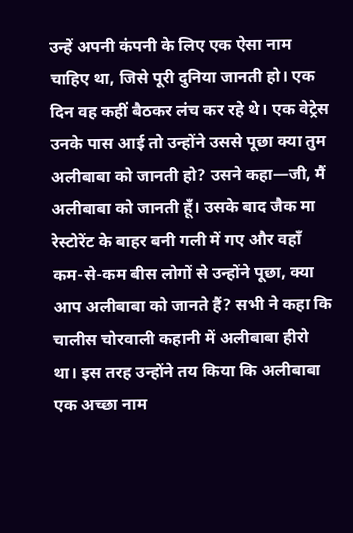उन्हें अपनी कंपनी के लिए एक ऐसा नाम चाहिए था, जिसे पूरी दुनिया जानती हो। एक दिन वह कहीं बैठकर लंच कर रहे थे। एक वेट्रेस उनके पास आई तो उन्होंने उससे पूछा क्या तुम अलीबाबा को जानती हो? उसने कहा—जी, मैं अलीबाबा को जानती हूँ। उसके बाद जैक मा रेस्टोरेंट के बाहर बनी गली में गए और वहाँ कम-से-कम बीस लोगों से उन्होंने पूछा, क्या आप अलीबाबा को जानते हैं? सभी ने कहा कि चालीस चोरवाली कहानी में अलीबाबा हीरो था। इस तरह उन्होंने तय किया कि अलीबाबा एक अच्छा नाम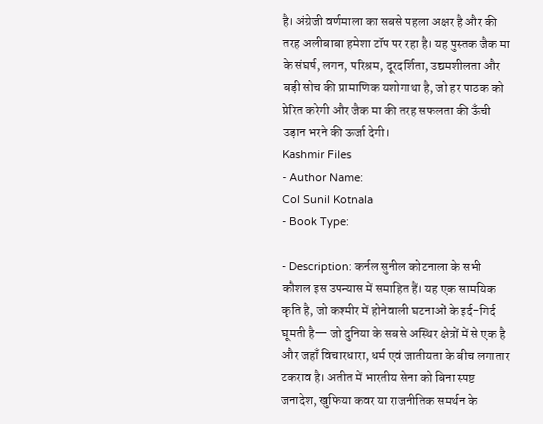है। अंग्रेजी वर्णमाला का सबसे पहला अक्षर है और की तरह अलीबाबा हमेशा टॉप पर रहा है। यह पुस्तक जैक मा के संघर्ष, लगन, परिश्रम, दूरदर्शिता, उद्यमशीलता और बड़ी सोच की प्रामाणिक यशोगाथा है, जो हर पाठक को प्रेरित करेगी और जैक मा की तरह सफलता की ऊँची उड़ान भरने की ऊर्जा देगी।
Kashmir Files
- Author Name:
Col Sunil Kotnala
- Book Type:

- Description: कर्नल सुनील कोटनाला के सभी कौशल इस उपन्यास में समाहित हैं। यह एक सामयिक कृति है, जो कश्मीर में होनेवाली घटनाओं के इर्द-गिर्द घूमती है— जो दुनिया के सबसे अस्थिर क्षेत्रों में से एक है और जहाँ विचारधारा, धर्म एवं जातीयता के बीच लगातार टकराव है। अतीत में भारतीय सेना को बिना स्पष्ट जनादेश, खुफिया कवर या राजनीतिक समर्थन के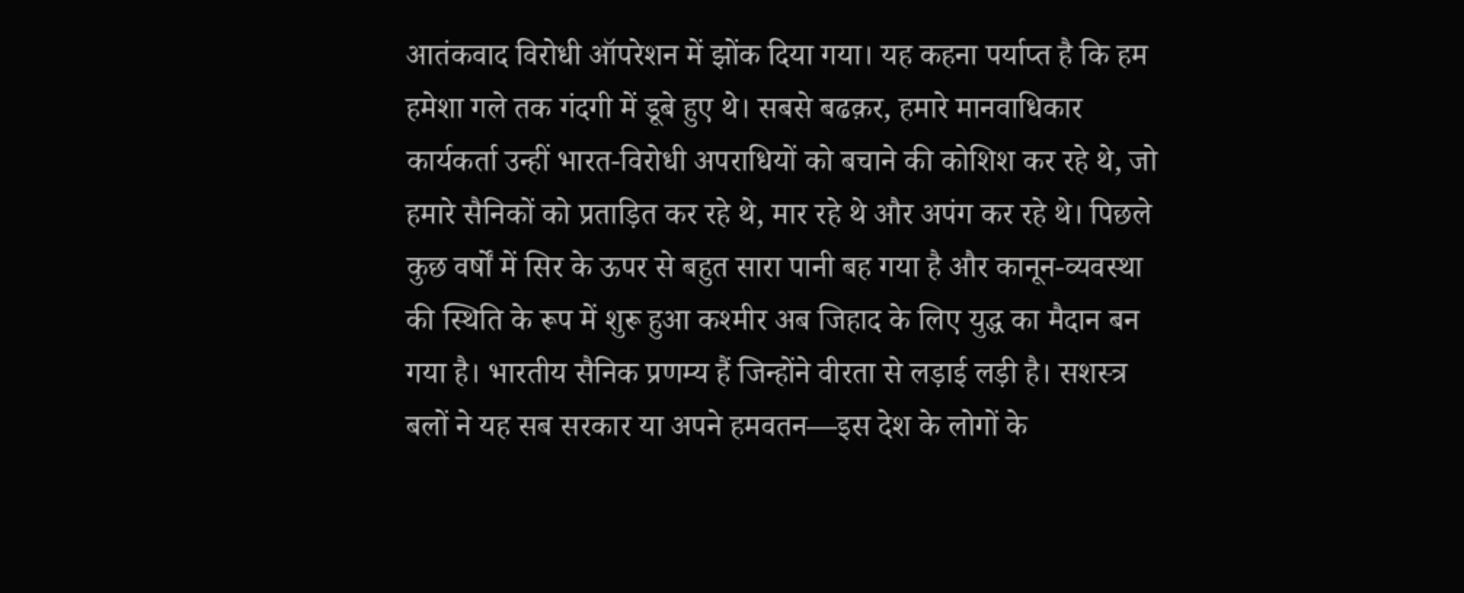आतंकवाद विरोधी ऑपरेशन में झोंक दिया गया। यह कहना पर्याप्त है कि हम हमेशा गले तक गंदगी में डूबे हुए थे। सबसे बढक़र, हमारे मानवाधिकार कार्यकर्ता उन्हीं भारत-विरोधी अपराधियों को बचाने की कोशिश कर रहे थे, जो हमारे सैनिकों को प्रताड़ित कर रहे थे, मार रहे थे और अपंग कर रहे थे। पिछले कुछ वर्षों में सिर के ऊपर से बहुत सारा पानी बह गया है और कानून-व्यवस्था की स्थिति के रूप में शुरू हुआ कश्मीर अब जिहाद के लिए युद्ध का मैदान बन गया है। भारतीय सैनिक प्रणम्य हैं जिन्होंने वीरता से लड़ाई लड़ी है। सशस्त्र बलों ने यह सब सरकार या अपने हमवतन—इस देश के लोगों के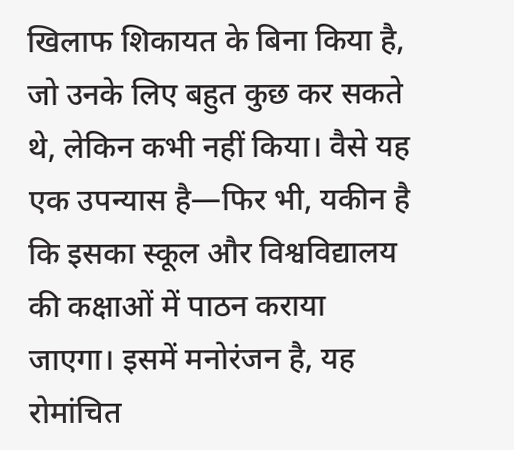खिलाफ शिकायत के बिना किया है, जो उनके लिए बहुत कुछ कर सकते थे, लेकिन कभी नहीं किया। वैसे यह एक उपन्यास है—फिर भी, यकीन है कि इसका स्कूल और विश्वविद्यालय की कक्षाओं में पाठन कराया जाएगा। इसमें मनोरंजन है, यह रोमांचित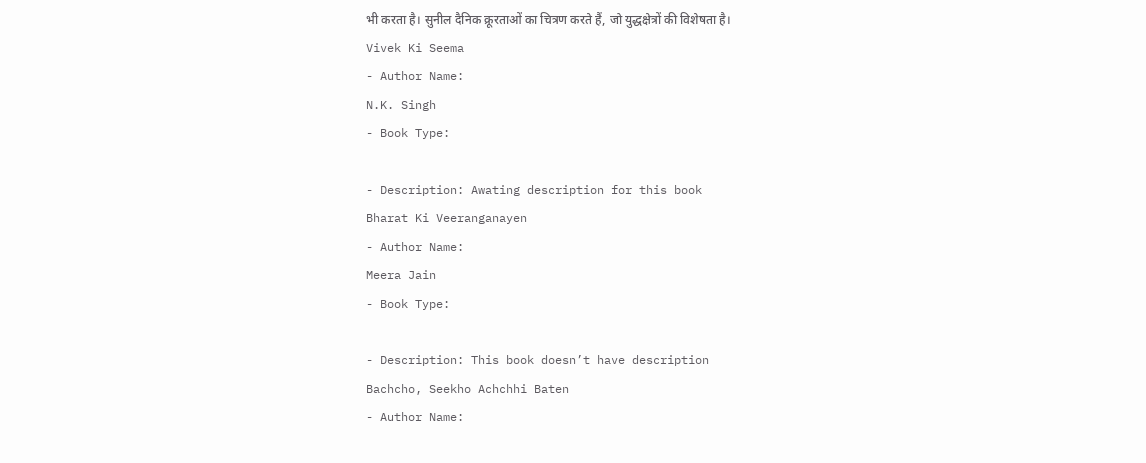भी करता है। सुनील दैनिक क्रूरताओं का चित्रण करते हैं, जो युद्धक्षेत्रों की विशेषता है।
Vivek Ki Seema
- Author Name:
N.K. Singh
- Book Type:

- Description: Awating description for this book
Bharat Ki Veeranganayen
- Author Name:
Meera Jain
- Book Type:

- Description: This book doesn’t have description
Bachcho, Seekho Achchhi Baten
- Author Name: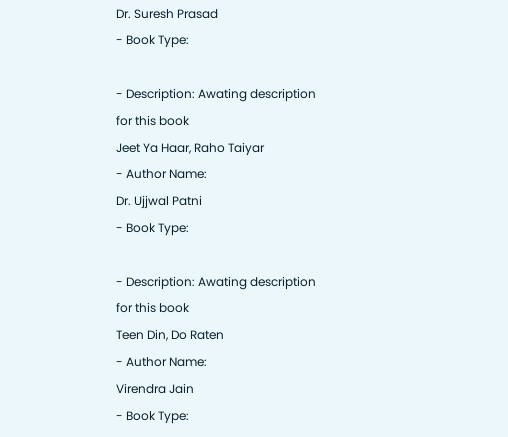Dr. Suresh Prasad
- Book Type:

- Description: Awating description for this book
Jeet Ya Haar, Raho Taiyar
- Author Name:
Dr. Ujjwal Patni
- Book Type:

- Description: Awating description for this book
Teen Din, Do Raten
- Author Name:
Virendra Jain
- Book Type: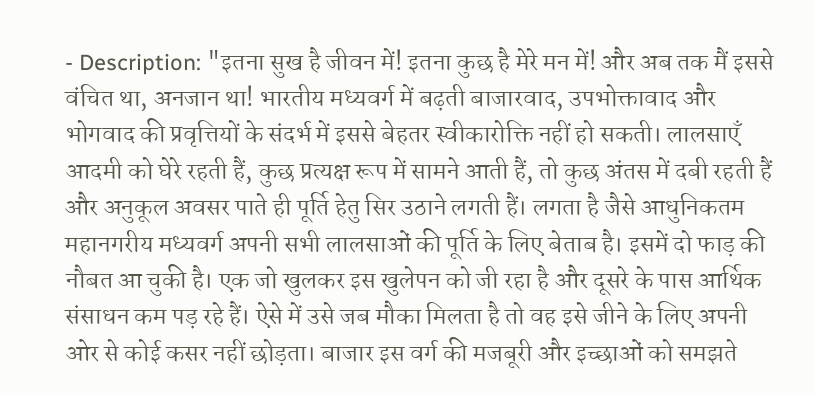- Description: "इतना सुख है जीवन में! इतना कुछ है मेरे मन में! और अब तक मैं इससे वंचित था, अनजान था! भारतीय मध्यवर्ग में बढ़ती बाजारवाद, उपभोक्तावाद और भोगवाद की प्रवृत्तियों के संदर्भ में इससे बेहतर स्वीकारोक्ति नहीं हो सकती। लालसाएँ आदमी को घेरे रहती हैं, कुछ प्रत्यक्ष रूप में सामने आती हैं, तो कुछ अंतस में दबी रहती हैं और अनुकूल अवसर पाते ही पूर्ति हेतु सिर उठाने लगती हैं। लगता है जैसे आधुनिकतम महानगरीय मध्यवर्ग अपनी सभी लालसाओं की पूर्ति के लिए बेताब है। इसमें दो फाड़ की नौबत आ चुकी है। एक जो खुलकर इस खुलेपन को जी रहा है और दूसरे के पास आर्थिक संसाधन कम पड़ रहे हैं। ऐसे में उसे जब मौका मिलता है तो वह इसे जीने के लिए अपनी ओर से कोई कसर नहीं छोड़ता। बाजार इस वर्ग की मजबूरी और इच्छाओं को समझते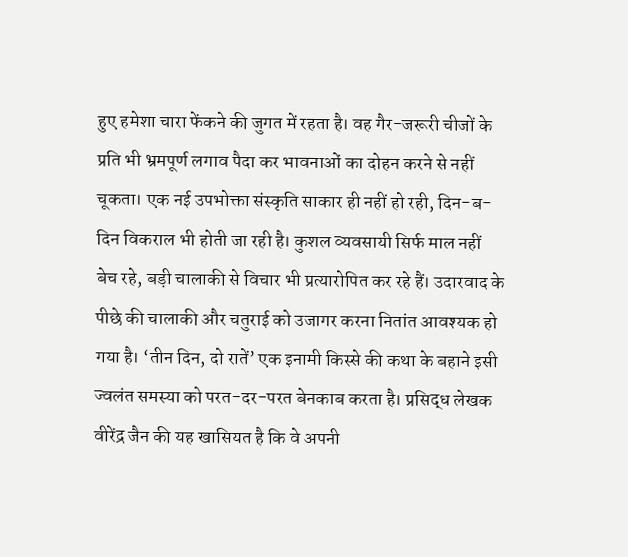हुए हमेशा चारा फेंकने की जुगत में रहता है। वह गैर-जरूरी चीजों के प्रति भी भ्रमपूर्ण लगाव पैदा कर भावनाओं का दोहन करने से नहीं चूकता। एक नई उपभोक्ता संस्कृति साकार ही नहीं हो रही, दिन-ब-दिन विकराल भी होती जा रही है। कुशल व्यवसायी सिर्फ माल नहीं बेच रहे, बड़ी चालाकी से विचार भी प्रत्यारोपित कर रहे हैं। उदारवाद के पीछे की चालाकी और चतुराई को उजागर करना नितांत आवश्यक हो गया है। ‘तीन दिन, दो रातें’ एक इनामी किस्से की कथा के बहाने इसी ज्वलंत समस्या को परत-दर-परत बेनकाब करता है। प्रसिद्ध लेखक वीरेंद्र जैन की यह खासियत है कि वे अपनी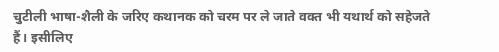चुटीली भाषा-शैली के जरिए कथानक को चरम पर ले जाते वक्त भी यथार्थ को सहेजते हैं। इसीलिए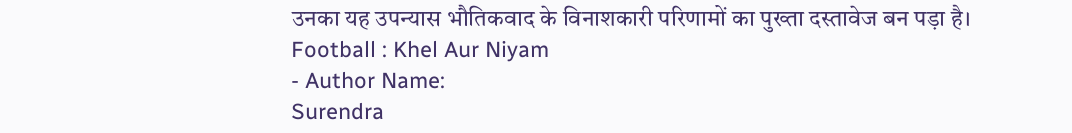उनका यह उपन्यास भौतिकवाद के विनाशकारी परिणामों का पुख्ता दस्तावेज बन पड़ा है।
Football : Khel Aur Niyam
- Author Name:
Surendra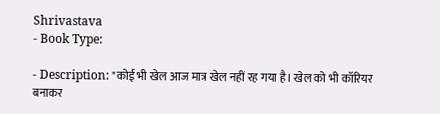Shrivastava
- Book Type:

- Description: "कोई भी खेल आज मात्र खेल नहीं रह गया है। खेल को भी कॉरियर बनाकर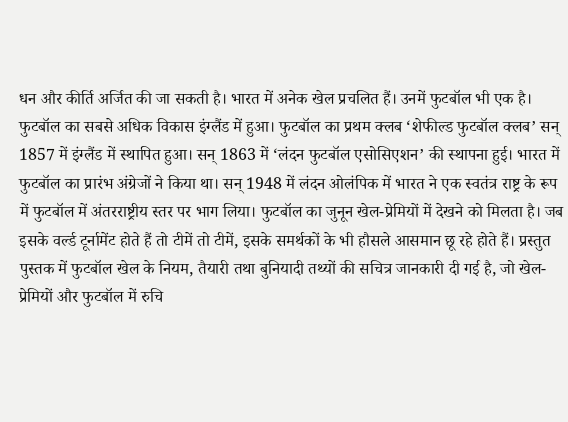धन और कीर्ति अर्जित की जा सकती है। भारत में अनेक खेल प्रचलित हैं। उनमें फुटबॉल भी एक है। फुटबॉल का सबसे अधिक विकास इंग्लैंड में हुआ। फुटबॉल का प्रथम क्लब ‘शेफील्ड फुटबॉल क्लब’ सन् 1857 में इंग्लैंड में स्थापित हुआ। सन् 1863 में ‘लंदन फुटबॉल एसोसिएशन’ की स्थापना हुई। भारत में फुटबॉल का प्रारंभ अंग्रेजों ने किया था। सन् 1948 में लंदन ओलंपिक में भारत ने एक स्वतंत्र राष्ट्र के रूप में फुटबॉल में अंतरराष्ट्रीय स्तर पर भाग लिया। फुटबॉल का जुनून खेल-प्रेमियों में देखने को मिलता है। जब इसके वर्ल्ड टूर्नामेंट होते हैं तो टीमें तो टीमें, इसके समर्थकों के भी हौसले आसमान छू रहे होते हैं। प्रस्तुत पुस्तक में फुटबॉल खेल के नियम, तैयारी तथा बुनियादी तथ्यों की सचित्र जानकारी दी गई है, जो खेल-प्रेमियों और फुटबॉल में रुचि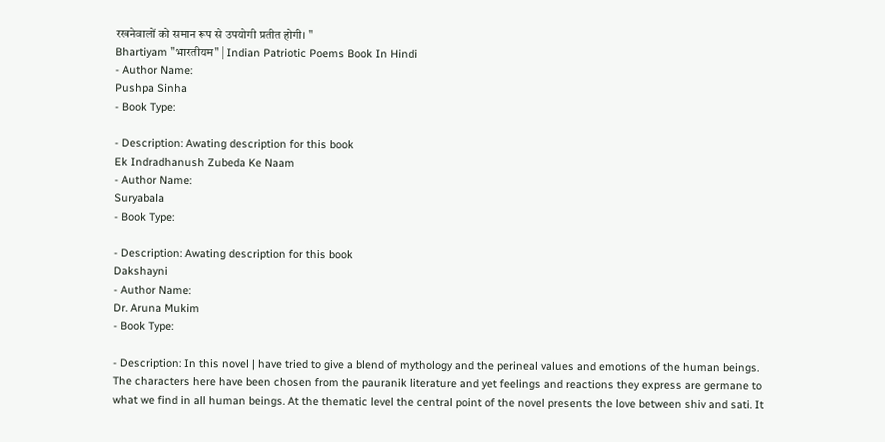रखनेवालों को समान रूप से उपयोगी प्रतीत होगी। "
Bhartiyam "भारतीयम" | Indian Patriotic Poems Book In Hindi
- Author Name:
Pushpa Sinha
- Book Type:

- Description: Awating description for this book
Ek Indradhanush Zubeda Ke Naam
- Author Name:
Suryabala
- Book Type:

- Description: Awating description for this book
Dakshayni
- Author Name:
Dr. Aruna Mukim
- Book Type:

- Description: In this novel | have tried to give a blend of mythology and the perineal values and emotions of the human beings. The characters here have been chosen from the pauranik literature and yet feelings and reactions they express are germane to what we find in all human beings. At the thematic level the central point of the novel presents the love between shiv and sati. It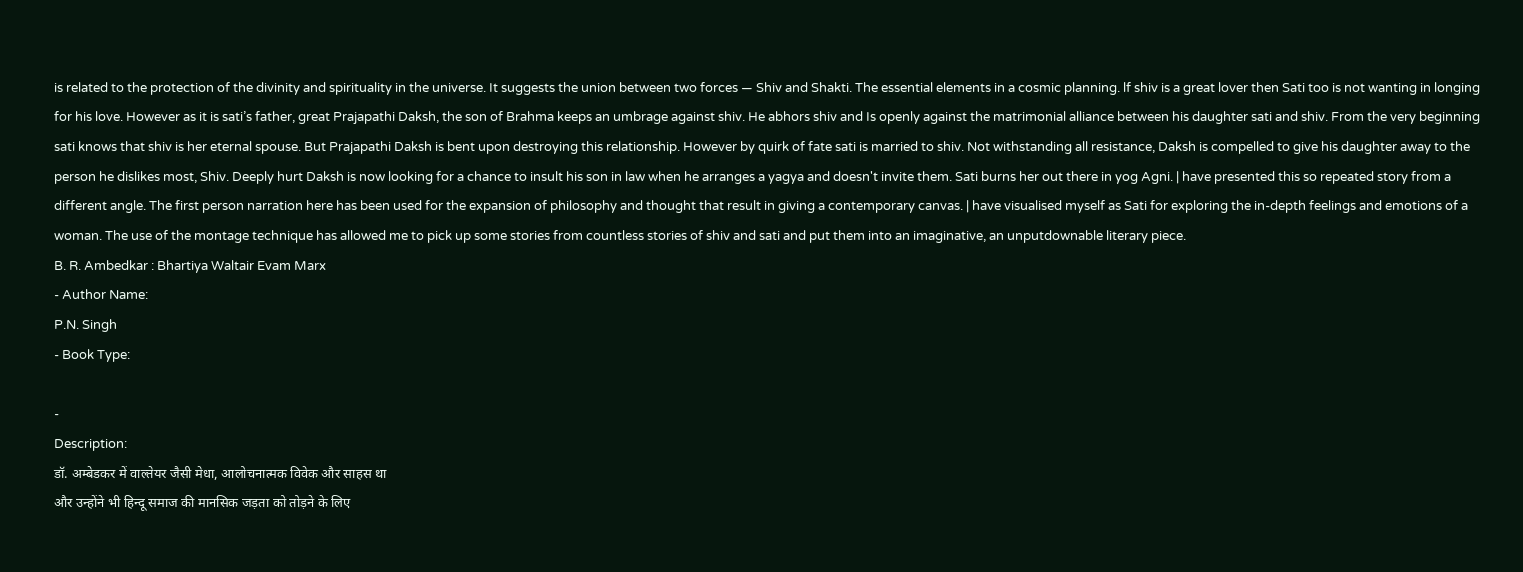is related to the protection of the divinity and spirituality in the universe. It suggests the union between two forces — Shiv and Shakti. The essential elements in a cosmic planning. lf shiv is a great lover then Sati too is not wanting in longing for his love. However as it is sati’s father, great Prajapathi Daksh, the son of Brahma keeps an umbrage against shiv. He abhors shiv and Is openly against the matrimonial alliance between his daughter sati and shiv. From the very beginning sati knows that shiv is her eternal spouse. But Prajapathi Daksh is bent upon destroying this relationship. However by quirk of fate sati is married to shiv. Not withstanding all resistance, Daksh is compelled to give his daughter away to the person he dislikes most, Shiv. Deeply hurt Daksh is now looking for a chance to insult his son in law when he arranges a yagya and doesn't invite them. Sati burns her out there in yog Agni. | have presented this so repeated story from a different angle. The first person narration here has been used for the expansion of philosophy and thought that result in giving a contemporary canvas. | have visualised myself as Sati for exploring the in-depth feelings and emotions of a woman. The use of the montage technique has allowed me to pick up some stories from countless stories of shiv and sati and put them into an imaginative, an unputdownable literary piece.
B. R. Ambedkar : Bhartiya Waltair Evam Marx
- Author Name:
P.N. Singh
- Book Type:

-
Description:
डॉ. अम्बेडकर में वाल्तेयर जैसी मेधा, आलोचनात्मक विवेक और साहस था
और उन्होंने भी हिन्दू समाज की मानसिक जड़ता को तोड़ने के लिए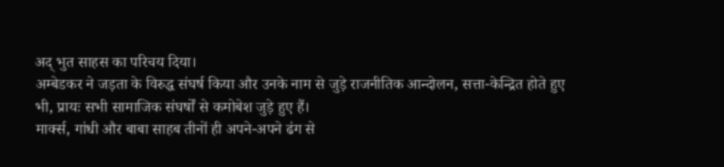अद् भुत साहस का परिचय दिया।
अम्बेडकर ने जड़ता के विरुद्ध संघर्ष किया और उनके नाम से जुड़े राजनीतिक आन्दोलन, सत्ता-केन्द्रित होते हुए भी, प्रायः सभी सामाजिक संघर्षों से कमोबेश जुड़े हुए हैं।
मार्क्स, गांधी और बाबा साहब तीनों ही अपने-अपने ढंग से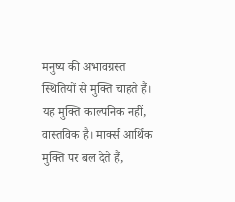मनुष्य की अभावग्रस्त स्थितियों से मुक्ति चाहते हैं। यह मुक्ति काल्पनिक नहीं, वास्तविक है। मार्क्स आर्थिक मुक्ति पर बल देते हैं,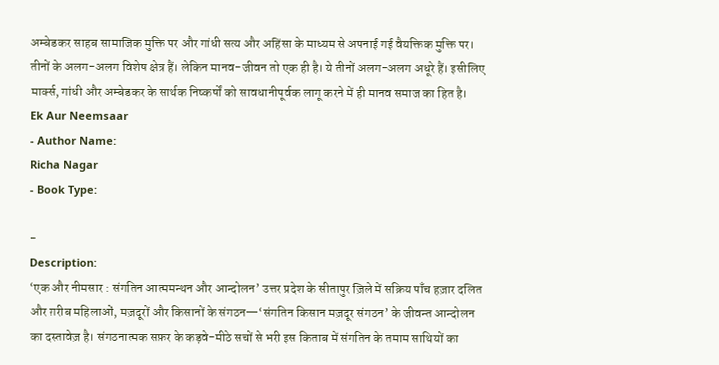अम्बेडकर साहब सामाजिक मुक्ति पर और गांधी सत्य और अहिंसा के माध्यम से अपनाई गई वैयक्तिक मुक्ति पर। तीनों के अलग-अलग विशेष क्षेत्र हैं। लेकिन मानव-जीवन तो एक ही है। ये तीनों अलग-अलग अधूरे हैं। इसीलिए मार्क्स, गांधी और अम्बेडकर के सार्थक निष्कर्षों को सावधानीपूर्वक लागू करने में ही मानव समाज का हित है।
Ek Aur Neemsaar
- Author Name:
Richa Nagar
- Book Type:

-
Description:
‘एक और नीमसार : संगतिन आत्ममन्थन और आन्दोलन’ उत्तर प्रदेश के सीतापुर ज़िले में सक्रिय पाँच हज़ार दलित और ग़रीब महिलाओं, मज़दूरों और किसानों के संगठन—‘संगतिन किसान मज़दूर संगठन’ के जीवन्त आन्दोलन का दस्तावेज़ है। संगठनात्मक सफ़र के कड़वे-मीठे सचों से भरी इस किताब में संगतिन के तमाम साथियों का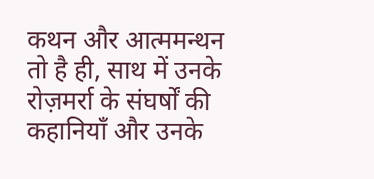कथन और आत्ममन्थन तो है ही, साथ में उनके रोज़मर्रा के संघर्षों की कहानियाँ और उनके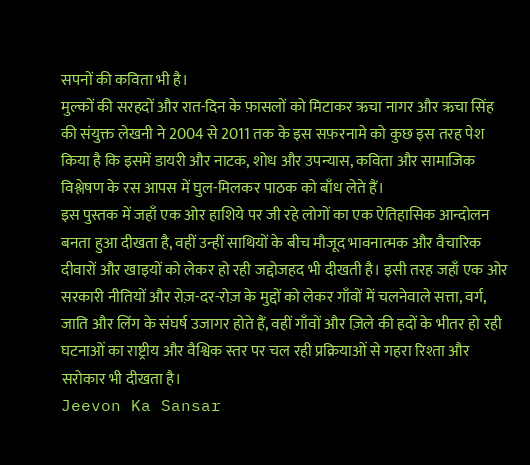सपनों की कविता भी है।
मुल्कों की सरहदों और रात-दिन के फ़ासलों को मिटाकर ऋचा नागर और ऋचा सिंह की संयुक्त लेखनी ने 2004 से 2011 तक के इस सफ़रनामे को कुछ इस तरह पेश किया है कि इसमें डायरी और नाटक, शोध और उपन्यास, कविता और सामाजिक विश्लेषण के रस आपस में घुल-मिलकर पाठक को बाँध लेते हैं।
इस पुस्तक में जहाँ एक ओर हाशिये पर जी रहे लोगों का एक ऐतिहासिक आन्दोलन बनता हुआ दीखता है, वहीं उन्हीं साथियों के बीच मौजूद भावनात्मक और वैचारिक दीवारों और खाइयों को लेकर हो रही जद्दोजहद भी दीखती है। इसी तरह जहाँ एक ओर सरकारी नीतियों और रोज़-दर-रोज़ के मुद्दों को लेकर गाँवों में चलनेवाले सत्ता, वर्ग, जाति और लिंग के संघर्ष उजागर होते हैं, वहीं गाँवों और ज़िले की हदों के भीतर हो रही घटनाओं का राष्ट्रीय और वैश्विक स्तर पर चल रही प्रक्रियाओं से गहरा रिश्ता और सरोकार भी दीखता है।
Jeevon Ka Sansar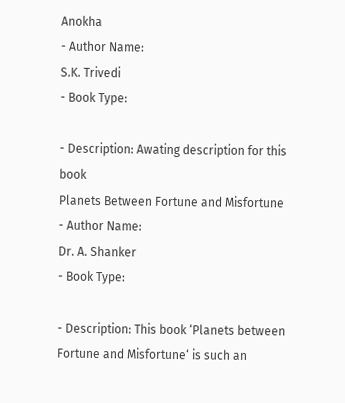Anokha
- Author Name:
S.K. Trivedi
- Book Type:

- Description: Awating description for this book
Planets Between Fortune and Misfortune
- Author Name:
Dr. A. Shanker
- Book Type:

- Description: This book ‘Planets between Fortune and Misfortune‘ is such an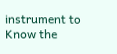instrument to Know the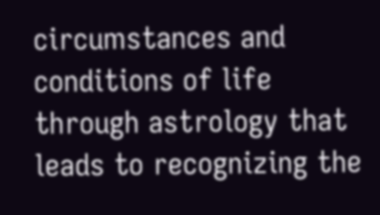circumstances and conditions of life through astrology that leads to recognizing the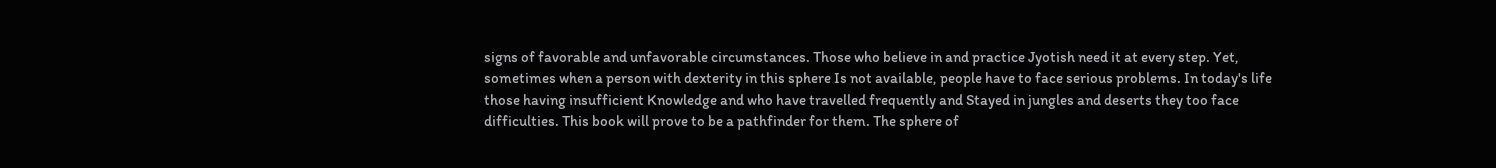signs of favorable and unfavorable circumstances. Those who believe in and practice Jyotish need it at every step. Yet, sometimes when a person with dexterity in this sphere Is not available, people have to face serious problems. In today's life those having insufficient Knowledge and who have travelled frequently and Stayed in jungles and deserts they too face difficulties. This book will prove to be a pathfinder for them. The sphere of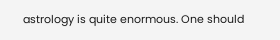astrology is quite enormous. One should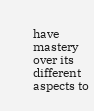have mastery over its different aspects to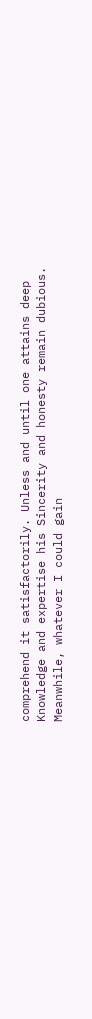comprehend it satisfactorily. Unless and until one attains deep Knowledge and expertise his Sincerity and honesty remain dubious. Meanwhile, whatever I could gain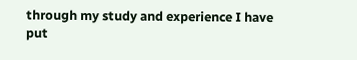through my study and experience I have put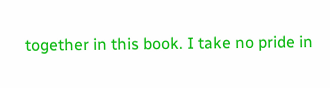together in this book. I take no pride in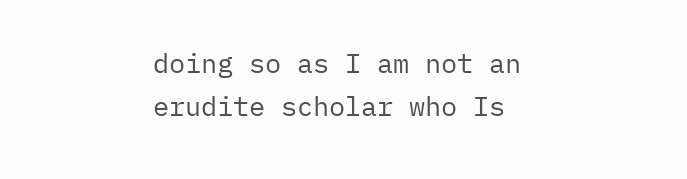doing so as I am not an erudite scholar who Is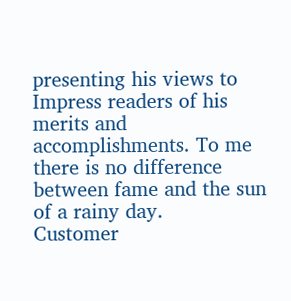presenting his views to Impress readers of his merits and accomplishments. To me there is no difference between fame and the sun of a rainy day.
Customer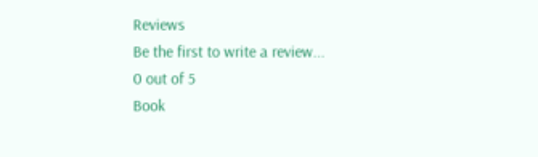Reviews
Be the first to write a review...
0 out of 5
Book